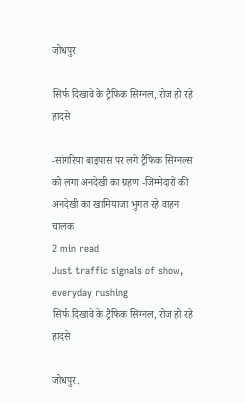जोधपुर

सिर्फ दिखावे के ट्रैफिक सिग्नल, रोज हो रहे हादसे

-सांगरिया बाइपास पर लगे ट्रैफिक सिग्नल्स को लगा अनदेखी का ग्रहण -जिम्मेदारों की अनदेखी का खामियाजा भुगत रहे वाहन चालक
2 min read
Just traffic signals of show, everyday rushing
सिर्फ दिखावे के ट्रैफिक सिग्नल, रोज हो रहे हादसे

जोधपुर.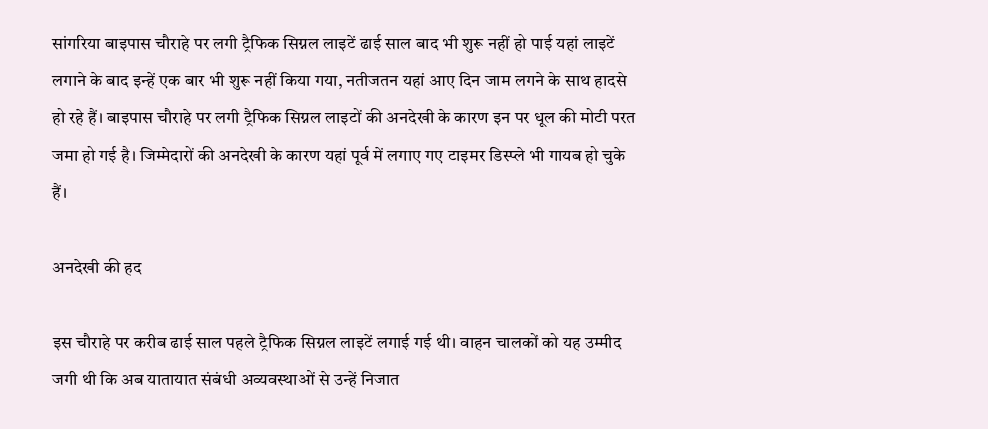सांगरिया बाइपास चौराहे पर लगी ट्रैफिक सिग्नल लाइटें ढाई साल बाद भी शुरू नहीं हो पाई यहां लाइटें लगाने के बाद इन्हें एक बार भी शुरू नहीं किया गया, नतीजतन यहां आए दिन जाम लगने के साथ हादसे हो रहे हैं। बाइपास चौराहे पर लगी ट्रैफिक सिग्नल लाइटों की अनदेखी के कारण इन पर धूल की मोटी परत जमा हो गई है। जिम्मेदारों की अनदेखी के कारण यहां पूर्व में लगाए गए टाइमर डिस्प्ले भी गायब हो चुके हैं।

अनदेखी की हद

इस चौराहे पर करीब ढाई साल पहले ट्रैफिक सिग्नल लाइटें लगाई गई थी। वाहन चालकों को यह उम्मीद जगी थी कि अब यातायात संबंधी अव्यवस्थाओं से उन्हें निजात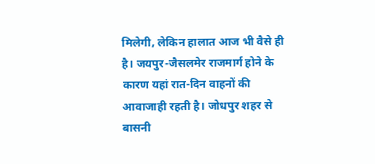मिलेगी, लेकिन हालात आज भी वैसे ही है। जयपुर-जैसलमेर राजमार्ग होने के कारण यहां रात-दिन वाहनों की आवाजाही रहती है। जोधपुर शहर से बासनी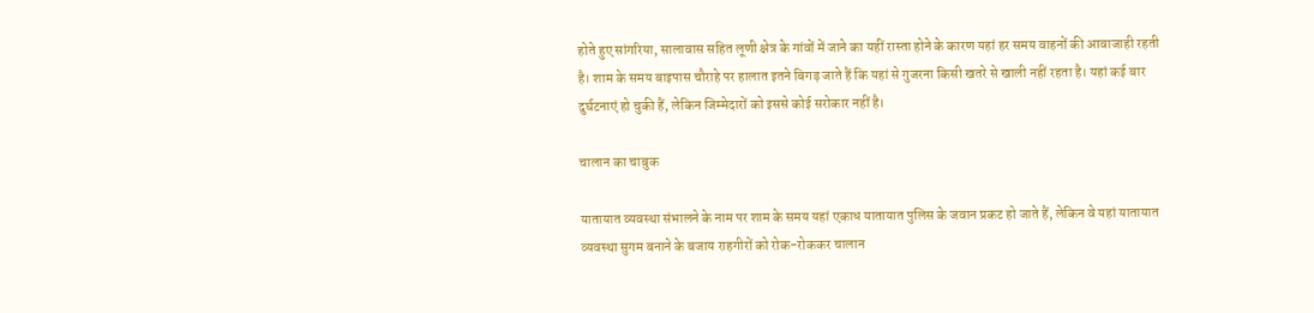होते हुए सांगरिया, सालावास सहित लूणी क्षेत्र के गांवों में जाने का यहीं रास्ता होने के कारण यहां हर समय वाहनों की आवाजाही रहती है। शाम के समय बाइपास चौराहे पर हालात इतने बिगड़ जाते हैं कि यहां से गुजरना किसी खतरे से खाली नहीं रहता है। यहां कई बार दुर्घटनाएं हो चुकी हैं, लेकिन जिम्मेदारों को इससे कोई सरोकार नहीं है।

चालान का चाबुक

यातायात व्यवस्था संभालने के नाम पर शाम के समय यहां एकाध यातायात पुलिस के जवान प्रकट हो जाते हैं, लेकिन वे यहां यातायात व्यवस्था सुगम बनाने के बजाय राहगीरों को रोक-रोककर चालान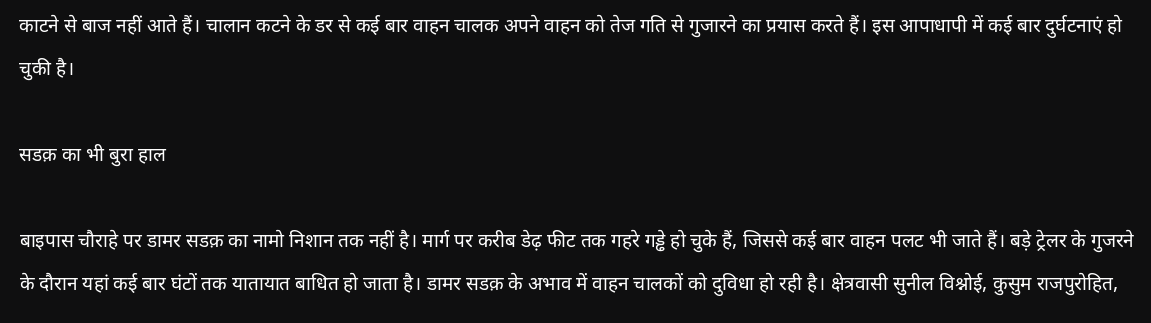काटने से बाज नहीं आते हैं। चालान कटने के डर से कई बार वाहन चालक अपने वाहन को तेज गति से गुजारने का प्रयास करते हैं। इस आपाधापी में कई बार दुर्घटनाएं हो चुकी है।

सडक़ का भी बुरा हाल

बाइपास चौराहे पर डामर सडक़ का नामो निशान तक नहीं है। मार्ग पर करीब डेढ़ फीट तक गहरे गड्ढे हो चुके हैं, जिससे कई बार वाहन पलट भी जाते हैं। बड़े ट्रेलर के गुजरने के दौरान यहां कई बार घंटों तक यातायात बाधित हो जाता है। डामर सडक़ के अभाव में वाहन चालकों को दुविधा हो रही है। क्षेत्रवासी सुनील विश्नोई, कुसुम राजपुरोहित,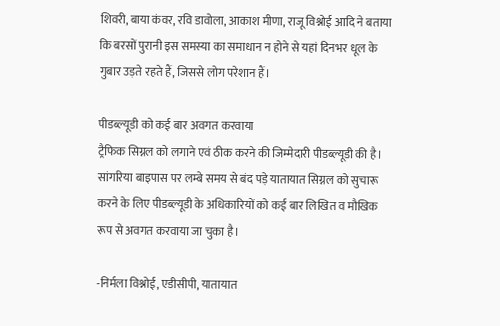शिवरी, बाया कंवर, रवि डावोला, आकाश मीणा, राजू विश्नोई आदि ने बताया कि बरसों पुरानी इस समस्या का समाधान न होने से यहां दिनभर धूल के गुबार उड़ते रहते हैं, जिससे लोग परेशान हैं।

पीडब्ल्यूडी को कई बार अवगत करवाया
ट्रैफिक सिग्नल को लगाने एवं ठीक करने की जिम्मेदारी पीडब्ल्यूडी की है। सांगरिया बाइपास पर लम्बे समय से बंद पड़े यातायात सिग्नल को सुचारू करने के लिए पीडब्ल्यूडी के अधिकारियों को कई बार लिखित व मौखिक रूप से अवगत करवाया जा चुका है।

-निर्मला विश्नोई, एडीसीपी, यातायात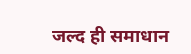जल्द ही समाधान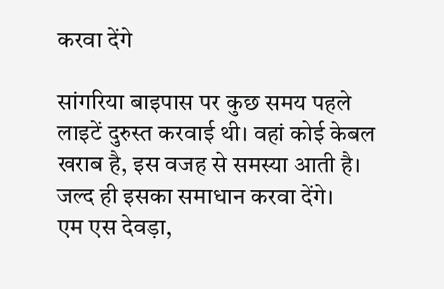करवा देंगे

सांगरिया बाइपास पर कुछ समय पहले लाइटें दुरुस्त करवाई थी। वहां कोई केबल खराब है, इस वजह से समस्या आती है। जल्द ही इसका समाधान करवा देंगे।
एम एस देवड़ा,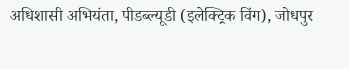अधिशासी अभियंता, पीडब्ल्यूडी (इलेक्ट्रिक विंग), जोधपुर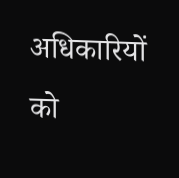अधिकारियों को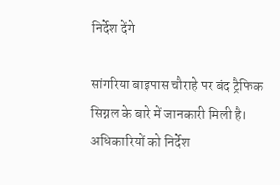निर्देश देंगे

सांगरिया बाइपास चौराहे पर बंद ट्रैफिक सिग्नल के बारे में जानकारी मिली है। अधिकारियों को निर्देश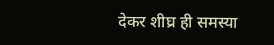देकर शीघ्र ही समस्या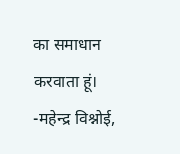का समाधान करवाता हूं।
-महेन्द्र विश्नोई,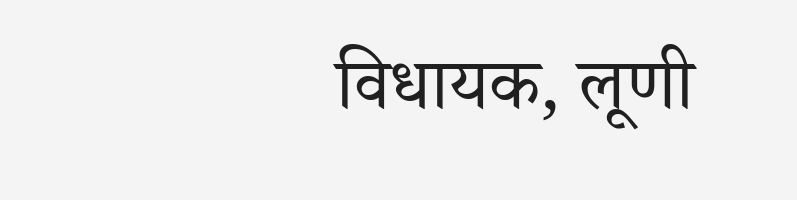विधायक, लूणी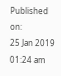Published on:
25 Jan 2019 01:24 am